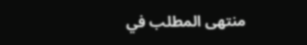منتهى المطلب في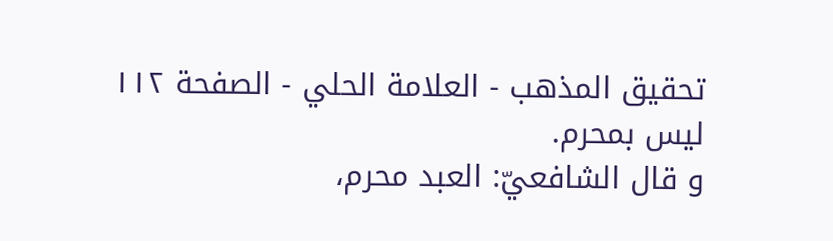تحقيق المذهب - العلامة الحلي - الصفحة ١١٢
ليس بمحرم.
و قال الشافعيّ: العبد محرم،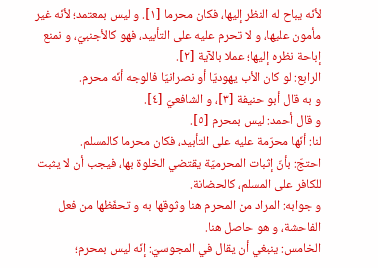لأنّه يباح له النظر إليها، فكان محرما [١]. و ليس بمعتمد؛ لأنّه غير مأمون عليها، و لا تحرم عليه على التأبيد، فهو كالأجنبيّ، و نمنع إباحة نظره إليها؛ عملا بالآية [٢].
الرابع: لو كان الأب يهوديّا أو نصرانيّا فالوجه أنّه محرم.
و به قال أبو حنيفة [٣]، و الشافعيّ [٤].
و قال أحمد: ليس بمحرم [٥].
لنا: أنّها محرّمة عليه على التأبيد، فكان محرما كالمسلم.
احتجّ: بأنّ إثبات المحرميّة يقتضي الخلوة بها، فيجب أن لا يثبت للكافر على المسلم، كالحضانة.
و جوابه: المراد من المحرم هنا وثوقها به و تحفّظها من فعل الفاحشة، و هو حاصل هنا.
الخامس: ينبغي أن يقال في المجوسيّ: إنّه ليس بمحرم؛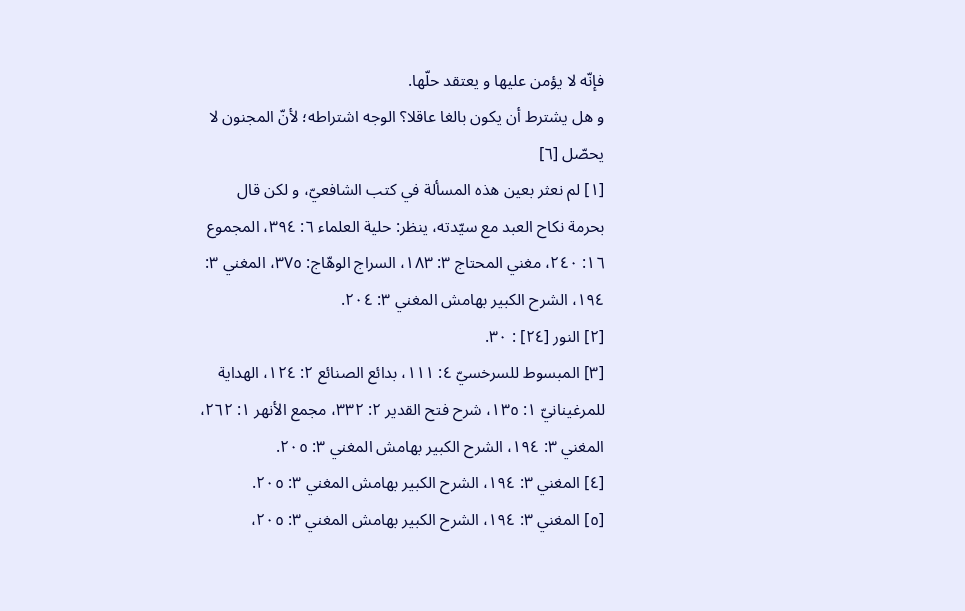فإنّه لا يؤمن عليها و يعتقد حلّها.
و هل يشترط أن يكون بالغا عاقلا؟ الوجه اشتراطه؛ لأنّ المجنون لا يحصّل [٦]
[١] لم نعثر بعين هذه المسألة في كتب الشافعيّ، و لكن قال بحرمة نكاح العبد مع سيّدته، ينظر: حلية العلماء ٦: ٣٩٤، المجموع ١٦: ٢٤٠، مغني المحتاج ٣: ١٨٣، السراج الوهّاج: ٣٧٥، المغني ٣: ١٩٤، الشرح الكبير بهامش المغني ٣: ٢٠٤.
[٢] النور [٢٤] : ٣٠.
[٣] المبسوط للسرخسيّ ٤: ١١١، بدائع الصنائع ٢: ١٢٤، الهداية للمرغينانيّ ١: ١٣٥، شرح فتح القدير ٢: ٣٣٢، مجمع الأنهر ١: ٢٦٢، المغني ٣: ١٩٤، الشرح الكبير بهامش المغني ٣: ٢٠٥.
[٤] المغني ٣: ١٩٤، الشرح الكبير بهامش المغني ٣: ٢٠٥.
[٥] المغني ٣: ١٩٤، الشرح الكبير بهامش المغني ٣: ٢٠٥،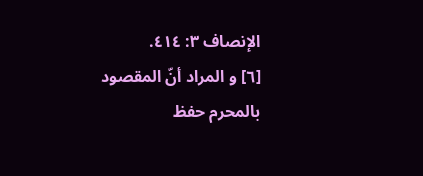الإنصاف ٣: ٤١٤.
[٦] و المراد أنّ المقصود بالمحرم حفظ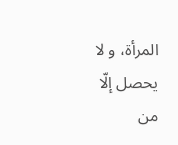المرأة، و لا يحصل إلّا من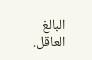البالغ العاقل.